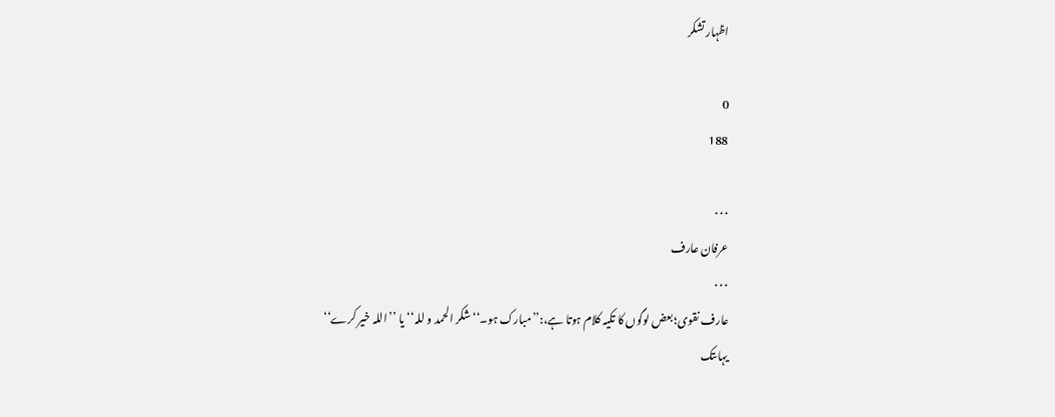اظہار تشکر

0
188

۰۰۰
عرفان عارف
۰۰۰
عارف نقوی؛بعض لوگوں کا تکیہ کلام ہوتا ہے،:’’مبارک ہو۔‘‘ شکر الحمد و للہ‘‘ یا ’’اللہ خیر کرے‘‘
یہاںتک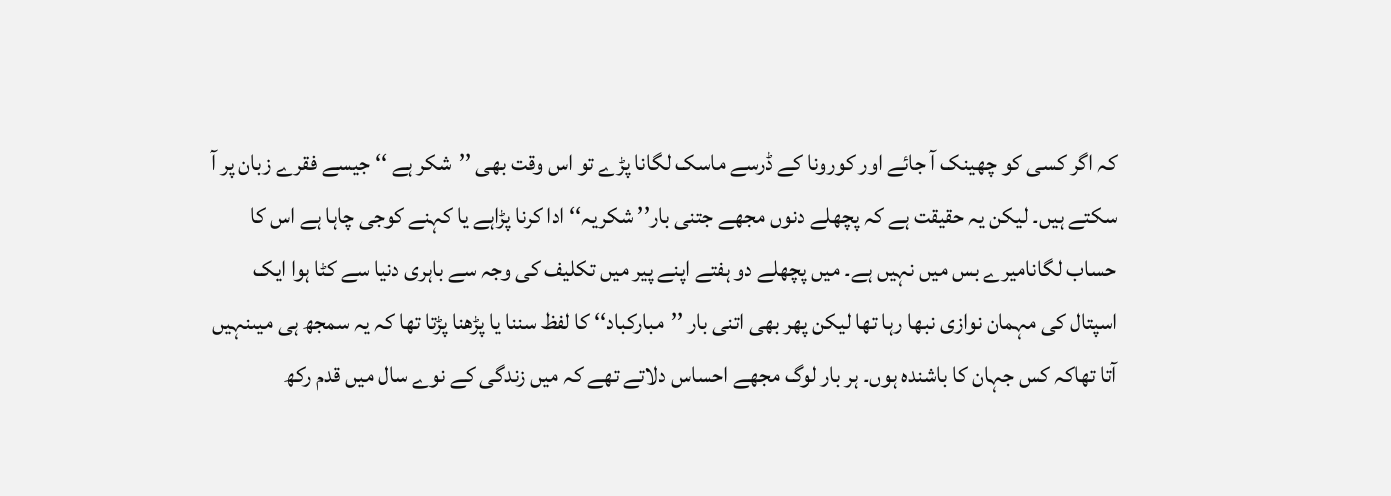کہ اگر کسی کو چھینک آ جائے اور کورونا کے ڈرسے ماسک لگانا پڑے تو اس وقت بھی ’’شکر ہے ‘‘ جیسے فقرے زبان پر آ سکتے ہیں۔ لیکن یہ حقیقت ہے کہ پچھلے دنوں مجھے جتنی بار’’ شکریہ‘‘ ادا کرنا پڑاہے یا کہنے کوجی چاہا ہے اس کا حساب لگانامیرے بس میں نہیں ہے۔ میں پچھلے دو ہفتے اپنے پیر میں تکلیف کی وجہ سے باہری دنیا سے کٹا ہوا ایک اسپتال کی مہمان نوازی نبھا رہا تھا لیکن پھر بھی اتنی بار ’’مبارکباد‘‘ کا لفظ سننا یا پڑھنا پڑتا تھا کہ یہ سمجھ ہی میںنہیں آتا تھاکہ کس جہان کا باشندہ ہوں۔ ہر بار لوگ مجھے احساس دلاتے تھے کہ میں زندگی کے نوے سال میں قدم رکھ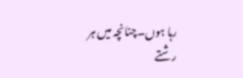رہا ہوں۔چنانچہ میں ہر رشتے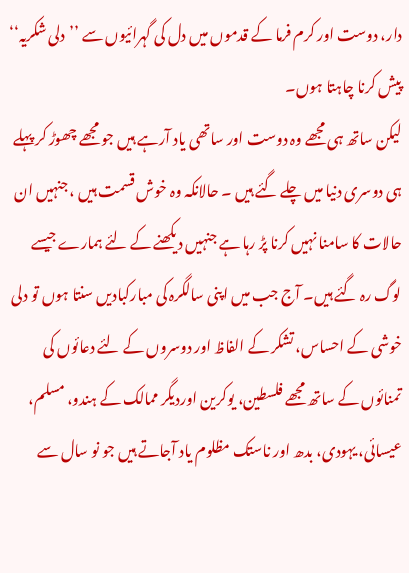دار، دوست اور کرم فرما کے قدموں میں دل کی گہرائیوں سے ’’دلی شکریہ‘‘ پیش کرنا چاہتا ہوں۔
لیکن ساتھ ہی مجھے وہ دوست اور ساتھی یاد آرہے ہیں جو مجھے چھوڑ کر پہلے ہی دوسری دنیا میں چلے گئے ہیں ۔ حالانکہ وہ خوش قسمت ہیں ، جنہیں ان حالات کا سامنا نہیں کرنا پڑ رہا ہے جنہیں دیکھنے کے لئے ہمارے جیسے لوگ رہ گئے ہیں۔ آج جب میں اپنی سالگرہ کی مبارکبادیں سنتا ہوں تو دلی خوشی کے احساس، تشکر کے الفاظ اور دوسروں کے لئے دعائوں کی تمنائوں کے ساتھ مجھے فلسطین، یوکرین اوردیگر ممالک کے ہندو، مسلم، عیسائی، یہودی، بدھ اور ناستک مظلوم یاد آجاتے ہیں جو نو سال سے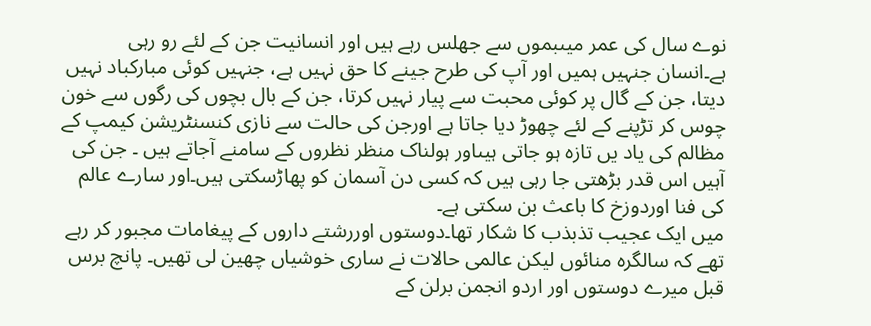نوے سال کی عمر میںبموں سے جھلس رہے ہیں اور انسانیت جن کے لئے رو رہی ہے۔انسان جنہیں ہمیں اور آپ کی طرح جینے کا حق نہیں ہے، جنہیں کوئی مبارکباد نہیں دیتا، جن کے گال پر کوئی محبت سے پیار نہیں کرتا، جن کے بال بچوں کی رگوں سے خون چوس کر تڑپنے کے لئے چھوڑ دیا جاتا ہے اورجن کی حالت سے نازی کنسنٹریشن کیمپ کے مظالم کی یاد یں تازہ ہو جاتی ہیںاور ہولناک منظر نظروں کے سامنے آجاتے ہیں ۔ جن کی آہیں اس قدر بڑھتی جا رہی ہیں کہ کسی دن آسمان کو پھاڑسکتی ہیں۔اور سارے عالم کی فنا اوردوزخ کا باعث بن سکتی ہے۔
میں ایک عجیب تذبذب کا شکار تھا۔دوستوں اوررشتے داروں کے پیغامات مجبور کر رہے تھے کہ سالگرہ منائوں لیکن عالمی حالات نے ساری خوشیاں چھین لی تھیں۔ پانچ برس قبل میرے دوستوں اور اردو انجمن برلن کے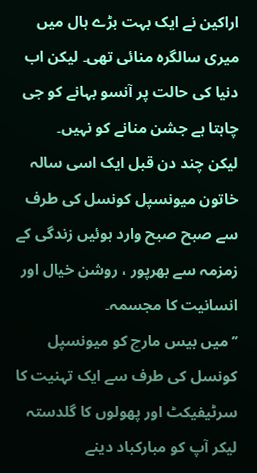اراکین نے ایک بہت بڑے ہال میں میری سالگرہ منائی تھی۔ لیکن اب دنیا کی حالت پر آنسو بہانے کو جی چاہتا ہے جشن منانے کو نہیں۔
لیکن چند دن قبل ایک اسی سالہ خاتون میونسپل کونسل کی طرف سے صبح صبح وارد ہوئیں زندگی کے زمزمہ سے بھرپور ، روشن خیال اور انسانیت کا مجسمہ۔
’’ میں بیس مارچ کو میونسپل کونسل کی طرف سے ایک تہنیت کا سرٹیفیکٹ اور پھولوں کا گلدستہ لیکر آپ کو مبارکباد دینے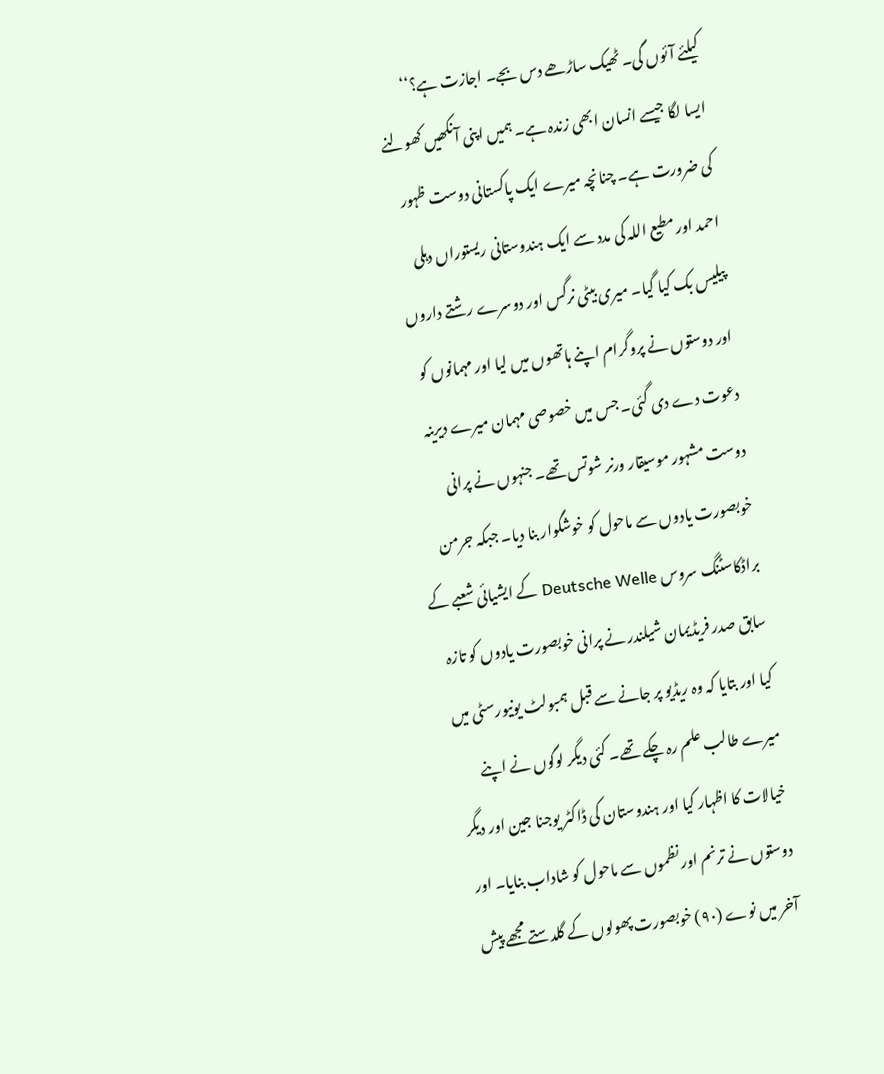کیلئے آئوں گی۔ ٹھیک ساڑھے دس بجے۔ اجازت ہے؟‘‘
ایسا لگا جیسے انسان ابھی زندہ ہے۔ ہمیں اپنی آنکھیں کھولنے کی ضرورت ہے۔ چنانچہ میرے ایک پاکستانی دوست ظہور احمد اور مطیع اللہ کی مدد سے ایک ہندوستانی ریستوراں دہلی پیلیس بک کیا گیا۔ میری بیٹی نرگس اور دوسرے رشتے داروں اور دوستوں نے پروگرام اپنے ہاتھوں میں لیا اور مہمانوں کو دعوت دے دی گئی۔ جس میں خصوصی مہمان میرے دیرینہ دوست مشہور موسیقار ورنر شوتس تھے۔ جنہوں نے پرانی خوبصورت یادوں سے ماحول کو خوشگوار بنا دیا۔ جبکہ جرمن براڈکاسٹنگ سروس Deutsche Welle کے ایشیائی شعبے کے سابق صدر فریڈیمان شیلندر نے پرانی خوبصورت یادوں کو تازہ کیا اور بتایا کہ وہ ریڈیو پر جانے سے قبل ہمبولٹ یونیورسٹی میں میرے طالب علم رہ چکے تھے۔ کئی دیگر لوگوں نے اپنے خیالات کا اظہار کیا اور ہندوستان کی ڈاکٹر یوجنا جین اور دیگر دوستوں نے ترنم اور نظموں سے ماحول کو شاداب بنایا۔ اور آخر میں نوے (۹۰) خوبصورت پھولوں کے گلدستے مجھے پیش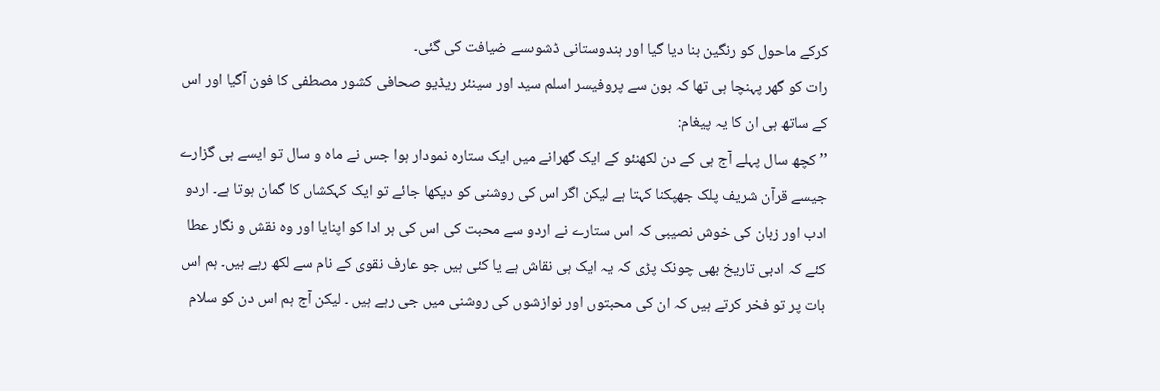کرکے ماحول کو رنگین بنا دیا گیا اور ہندوستانی ڈشوںسے ضیافت کی گئی۔
رات کو گھر پہنچا ہی تھا کہ بون سے پروفیسر اسلم سید اور سینئر ریڈیو صحافی کشور مصطفی کا فون آگیا اور اس کے ساتھ ہی ان کا یہ پیغام:
’’ کچھ سال پہلے آج ہی کے دن لکھنئو کے ایک گھرانے میں ایک ستارہ نمودار ہوا جس نے ماہ و سال تو ایسے ہی گزارے جیسے قرآن شریف پلک جھپکنا کہتا ہے لیکن اگر اس کی روشنی کو دیکھا جائے تو ایک کہکشاں کا گمان ہوتا ہے۔ اردو ادب اور زبان کی خوش نصیبی کہ اس ستارے نے اردو سے محبت کی اس کی ہر ادا کو اپنایا اور وہ نقش و نگار عطا کئے کہ ادبی تاریخ بھی چونک پڑی کہ یہ ایک ہی نقاش ہے یا کئی ہیں جو عارف نقوی کے نام سے لکھ رہے ہیں۔ ہم اس بات پر تو فخر کرتے ہیں کہ ان کی محبتوں اور نوازشوں کی روشنی میں جی رہے ہیں ۔ لیکن آج ہم اس دن کو سلام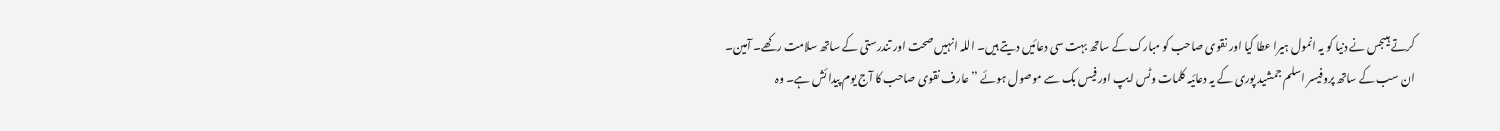کرتے ہیںجس نے دنیا کو یہ انمول ہیرا عطا کیا اور نقوی صاحب کو مبارک کے ساتھ بہت سی دعائیں دیتے ہیں۔ اللہ انہیں صحت اور تندرستی کے ساتھ سلامت رکھے۔ آمین۔
ان سب کے ساتھ پروفیسر اسلم جمشید پوری کے یہ دعائیہ کلمات وٹس ایپ اور فیس بک سے موصول ہوئے ’’عارف نقوی صاحب کا آج یوم پیدا ئش ہے۔ وہ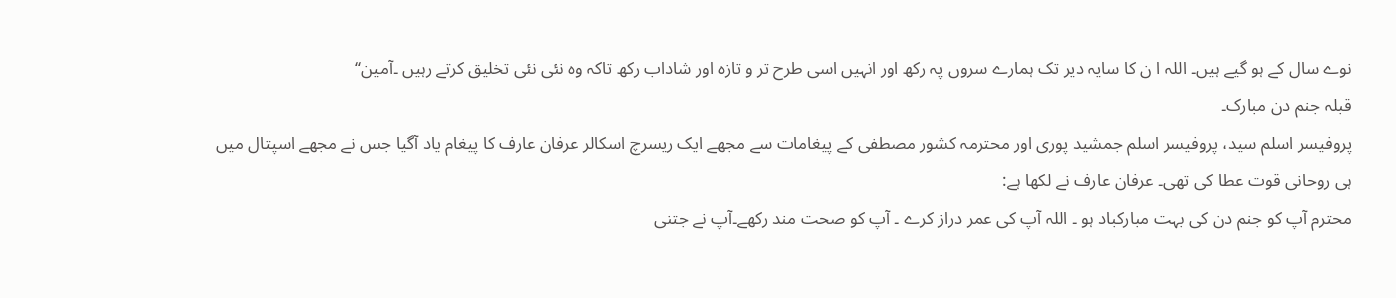نوے سال کے ہو گیے ہیں۔ اللہ ا ن کا سایہ دیر تک ہمارے سروں پہ رکھ اور انہیں اسی طرح تر و تازہ اور شاداب رکھ تاکہ وہ نئی نئی تخلیق کرتے رہیں ۔آمین‘‘
قبلہ جنم دن مبارک۔
پروفیسر اسلم سید، پروفیسر اسلم جمشید پوری اور محترمہ کشور مصطفی کے پیغامات سے مجھے ایک ریسرچ اسکالر عرفان عارف کا پیغام یاد آگیا جس نے مجھے اسپتال میں ہی روحانی قوت عطا کی تھی۔ عرفان عارف نے لکھا ہے:
محترم آپ کو جنم دن کی بہت مبارکباد ہو ۔ اللہ آپ کی عمر دراز کرے ۔ آپ کو صحت مند رکھے۔آپ نے جتنی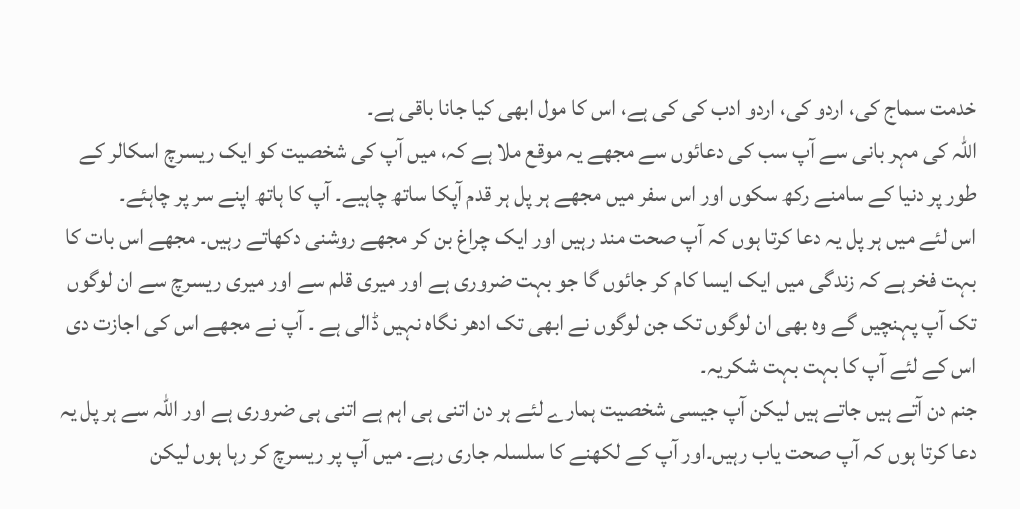خدمت سماج کی، اردو کی، اردو ادب کی کی ہے، اس کا مول ابھی کیا جانا باقی ہے۔
اللہ کی مہر بانی سے آپ سب کی دعائوں سے مجھے یہ موقع ملا ہے کہ، میں آپ کی شخصیت کو ایک ریسرچ اسکالر کے طور پر دنیا کے سامنے رکھ سکوں اور اس سفر میں مجھے ہر پل ہر قدم آپکا ساتھ چاہیے۔ آپ کا ہاتھ اپنے سر پر چاہئے۔
اس لئے میں ہر پل یہ دعا کرتا ہوں کہ آپ صحت مند رہیں اور ایک چراغ بن کر مجھے روشنی دکھاتے رہیں۔ مجھے اس بات کا بہت فخر ہے کہ زندگی میں ایک ایسا کام کر جائوں گا جو بہت ضروری ہے اور میری قلم سے اور میری ریسرچ سے ان لوگوں تک آپ پہنچیں گے وہ بھی ان لوگوں تک جن لوگوں نے ابھی تک ادھر نگاہ نہیں ڈالی ہے ۔ آپ نے مجھے اس کی اجازت دی اس کے لئے آپ کا بہت بہت شکریہ۔
جنم دن آتے ہیں جاتے ہیں لیکن آپ جیسی شخصیت ہمارے لئے ہر دن اتنی ہی اہم ہے اتنی ہی ضروری ہے اور اللہ سے ہر پل یہ دعا کرتا ہوں کہ آپ صحت یاب رہیں۔اور آپ کے لکھنے کا سلسلہ جاری رہے۔ میں آپ پر ریسرچ کر رہا ہوں لیکن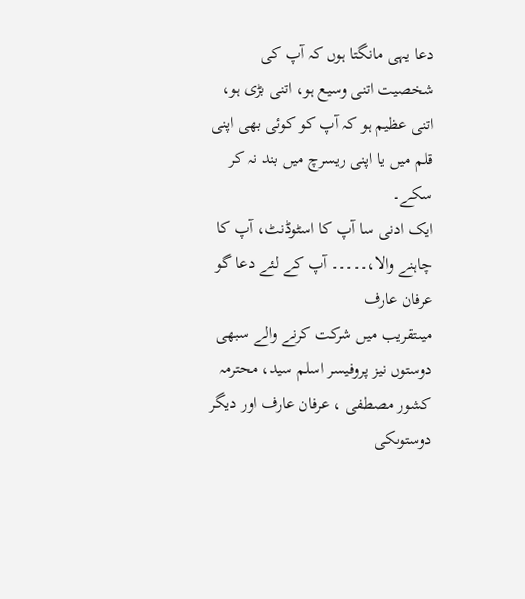دعا یہی مانگتا ہوں کہ آپ کی شخصیت اتنی وسیع ہو، اتنی بڑی ہو، اتنی عظیم ہو کہ آپ کو کوئی بھی اپنی قلم میں یا اپنی ریسرچ میں بند نہ کر سکے۔
ایک ادنی سا آپ کا اسٹوڈنٹ، آپ کا چاہنے والا،۔۔۔۔۔ آپ کے لئے دعا گو
عرفان عارف
میںتقریب میں شرکت کرنے والے سبھی دوستوں نیز پروفیسر اسلم سید، محترمہ کشور مصطفی ، عرفان عارف اور دیگر دوستوںکی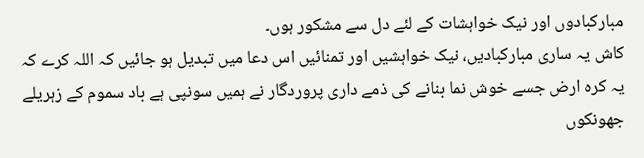مبارکبادوں اور نیک خواہشات کے لئے دل سے مشکور ہوں۔
کاش یہ ساری مبارکبادیں، نیک خواہشیں اور تمنائیں اس دعا میں تبدیل ہو جائیں کہ اللہ کرے کہ یہ کرہ ارض جسے خوش نما بنانے کی ذمے داری پروردگار نے ہمیں سونپی ہے باد سموم کے زہریلے جھونکوں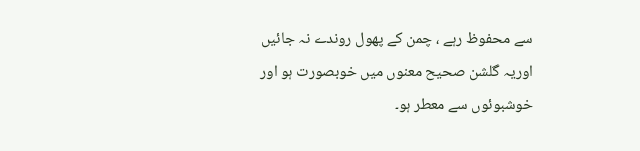سے محفوظ رہے ، چمن کے پھول روندے نہ جائیں اوریہ گلشن صحیح معنوں میں خوبصورت ہو اور خوشبوئوں سے معطر ہو۔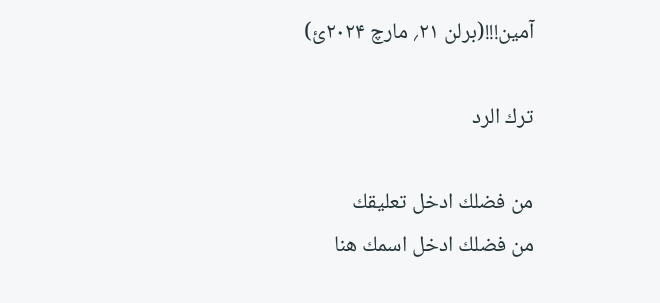آمین!!!(برلن ۲۱؍ مارچ ۲۰۲۴ئ)

ترك الرد

من فضلك ادخل تعليقك
من فضلك ادخل اسمك هنا